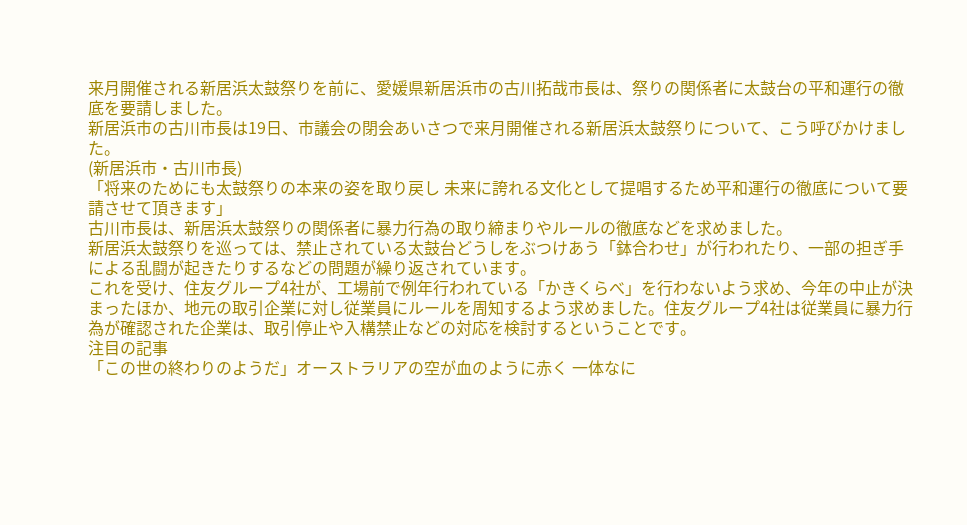来月開催される新居浜太鼓祭りを前に、愛媛県新居浜市の古川拓哉市長は、祭りの関係者に太鼓台の平和運行の徹底を要請しました。
新居浜市の古川市長は19日、市議会の閉会あいさつで来月開催される新居浜太鼓祭りについて、こう呼びかけました。
(新居浜市・古川市長)
「将来のためにも太鼓祭りの本来の姿を取り戻し 未来に誇れる文化として提唱するため平和運行の徹底について要請させて頂きます」
古川市長は、新居浜太鼓祭りの関係者に暴力行為の取り締まりやルールの徹底などを求めました。
新居浜太鼓祭りを巡っては、禁止されている太鼓台どうしをぶつけあう「鉢合わせ」が行われたり、一部の担ぎ手による乱闘が起きたりするなどの問題が繰り返されています。
これを受け、住友グループ4社が、工場前で例年行われている「かきくらべ」を行わないよう求め、今年の中止が決まったほか、地元の取引企業に対し従業員にルールを周知するよう求めました。住友グループ4社は従業員に暴力行為が確認された企業は、取引停止や入構禁止などの対応を検討するということです。
注目の記事
「この世の終わりのようだ」オーストラリアの空が血のように赤く 一体なに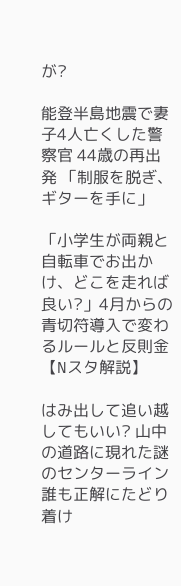が?

能登半島地震で妻子4人亡くした警察官 44歳の再出発 「制服を脱ぎ、ギターを手に」

「小学生が両親と自転車でお出かけ、どこを走れば良い?」4月からの青切符導入で変わるルールと反則金【Nスタ解説】

はみ出して追い越してもいい? 山中の道路に現れた謎のセンターライン 誰も正解にたどり着け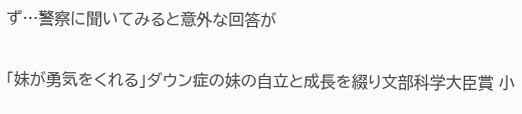ず…警察に聞いてみると意外な回答が

「妹が勇気をくれる」ダウン症の妹の自立と成長を綴り文部科学大臣賞 小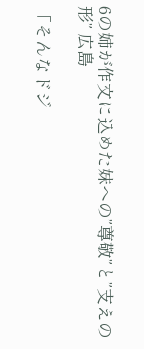6の姉が作文に込めた妹への”尊敬”と”支えの形” 広島

「そんなドジ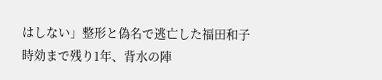はしない」整形と偽名で逃亡した福田和子 時効まで残り1年、背水の陣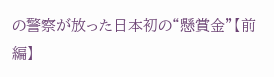の警察が放った日本初の“懸賞金”【前編】